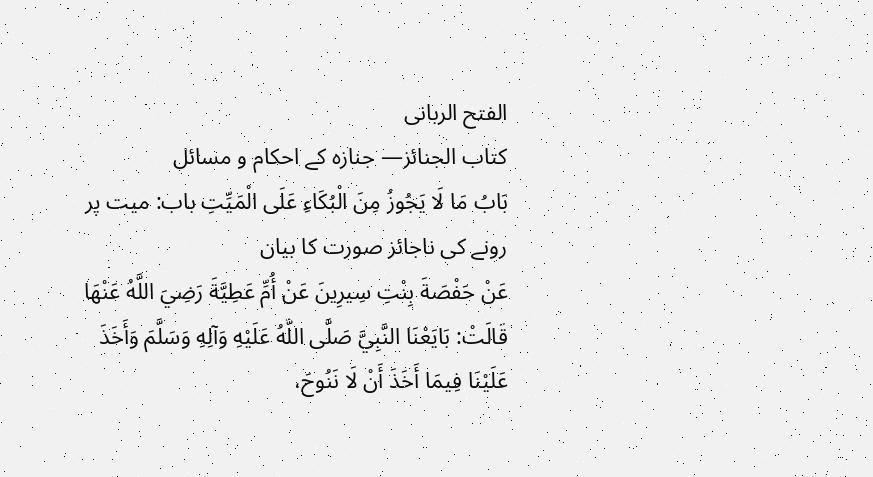الفتح الربانی
كتاب الجنائز— جنازہ کے احکام و مسائل
بَابُ مَا لَا يَجُوزُ مِنَ الْبُكَاءِ عَلَى الْمَيِّتِ باب: میت پر رونے کی ناجائز صورت کا بیان
عَنْ حَفْصَةَ بِنْتِ سِيرِينَ عَنْ أُمِّ عَطِيَّةَ رَضِيَ اللَّهُ عَنْهَا قَالَتْ: بَايَعْنَا النَّبِيَّ صَلَّى اللَّهُ عَلَيْهِ وَآلِهِ وَسَلَّمَ وَأَخَذَ عَلَيْنَا فِيمَا أَخَذَ أَنْ لَا نَنُوحَ،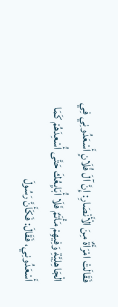فَقَالَتْ امْرَأَةٌ مِنَ الْأَنْصَارِ: إِنَّ آلَ فُلَانٍ أَسْعَدُونِي فِي الْجَاهِلِيَّةِ وَفِيهِمْ مَأْتَمٌ فَلَا أُبَايِعُكَ حَتَّى أُسْعِدَهُمْ كَمَا أَسْعَدُونِي، فَقَالَ: فَكَأَنَّ رَسُولَ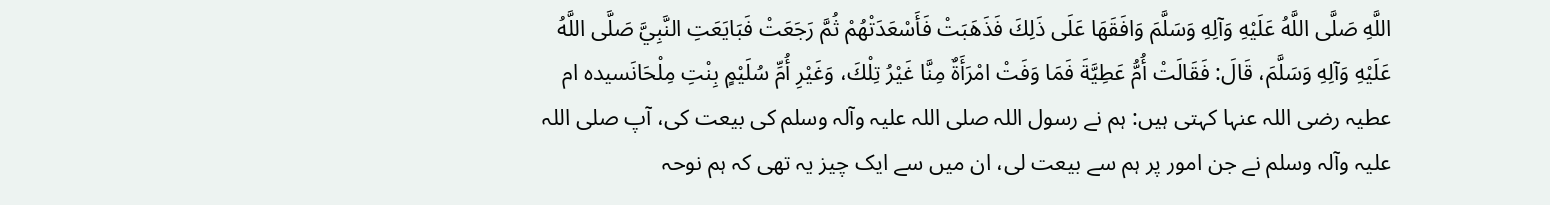اللَّهِ صَلَّى اللَّهُ عَلَيْهِ وَآلِهِ وَسَلَّمَ وَافَقَهَا عَلَى ذَلِكَ فَذَهَبَتْ فَأَسْعَدَتْهُمْ ثُمَّ رَجَعَتْ فَبَايَعَتِ النَّبِيَّ صَلَّى اللَّهُ عَلَيْهِ وَآلِهِ وَسَلَّمَ، قَالَ: فَقَالَتْ أُمُّ عَطِيَّةَ فَمَا وَفَتْ امْرَأَةٌ مِنَّا غَيْرُ تِلْكَ، وَغَيْرِ أُمِّ سُلَيْمٍ بِنْتِ مِلْحَانَسیدہ ام عطیہ رضی اللہ عنہا کہتی ہیں: ہم نے رسول اللہ صلی اللہ علیہ وآلہ وسلم کی بیعت کی، آپ صلی اللہ علیہ وآلہ وسلم نے جن امور پر ہم سے بیعت لی، ان میں سے ایک چیز یہ تھی کہ ہم نوحہ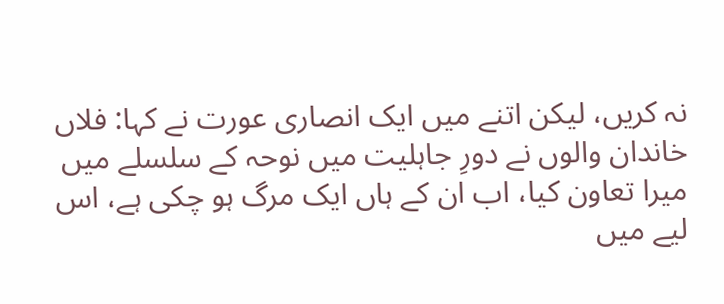نہ کریں، لیکن اتنے میں ایک انصاری عورت نے کہا: فلاں خاندان والوں نے دورِ جاہلیت میں نوحہ کے سلسلے میں میرا تعاون کیا، اب ان کے ہاں ایک مرگ ہو چکی ہے، اس لیے میں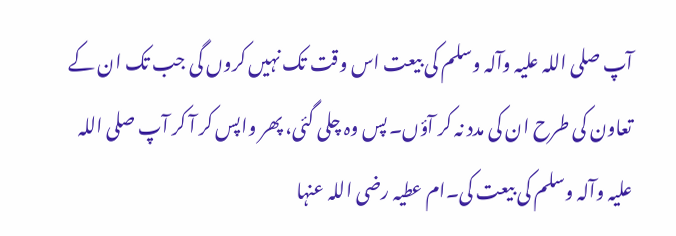آپ صلی اللہ علیہ وآلہ وسلم کی بیعت اس وقت تک نہیں کروں گی جب تک ان کے تعاون کی طرح ان کی مدد نہ کر آؤں۔ پس وہ چلی گئی، پھر واپس کر آ کر آپ صلی اللہ علیہ وآلہ وسلم کی بیعت کی۔ام عطیہ رضی اللہ عنہا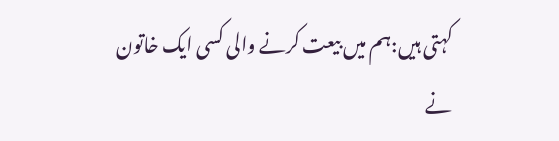کہتی ہیں:ہم میں بیعت کرنے والی کسی ایک خاتون نے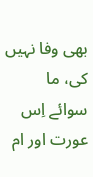بھی وفا نہیں کی، ما سوائے اِس عورت اور ام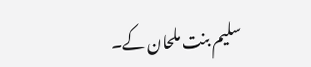سلیم بنت ملحان کے۔